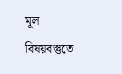মূল বিষয়বস্তুতে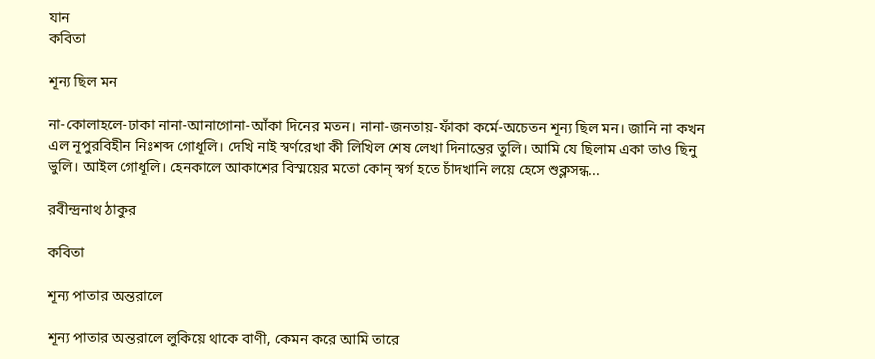যান
কবিতা

শূন্য ছিল মন

না-কোলাহলে-ঢাকা নানা-আনাগোনা-আঁকা দিনের মতন। নানা-জনতায়-ফাঁকা কর্মে-অচেতন শূন্য ছিল মন। জানি না কখন এল নূপুরবিহীন নিঃশব্দ গোধূলি। দেখি নাই স্বর্ণরেখা কী লিখিল শেষ লেখা দিনান্তের তুলি। আমি যে ছিলাম একা তাও ছিনু ভুলি। আইল গোধূলি। হেনকালে আকাশের বিস্ময়ের মতো কোন্‌ স্বর্গ হতে চাঁদখানি লয়ে হেসে শুক্লসন্ধ...

রবীন্দ্রনাথ ঠাকুর

কবিতা

শূন্য পাতার অন্তরালে

শূন্য পাতার অন্তরালে লুকিয়ে থাকে বাণী, কেমন করে আমি তারে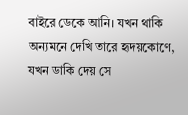বাইরে ডেকে আনি। যখন থাকি অন্যমনে দেখি তারে হৃদয়কোণে, যখন ডাকি দেয় সে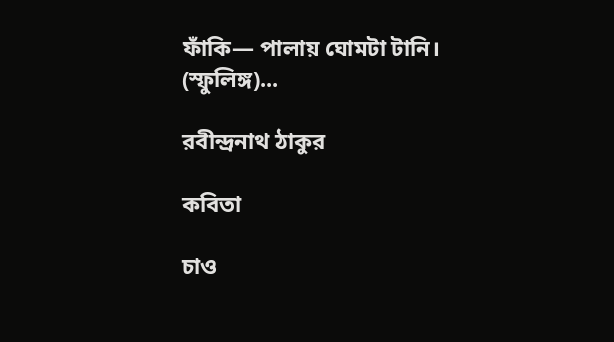ফাঁকি— পালায় ঘোমটা টানি। (স্ফুলিঙ্গ)...

রবীন্দ্রনাথ ঠাকুর

কবিতা

চাও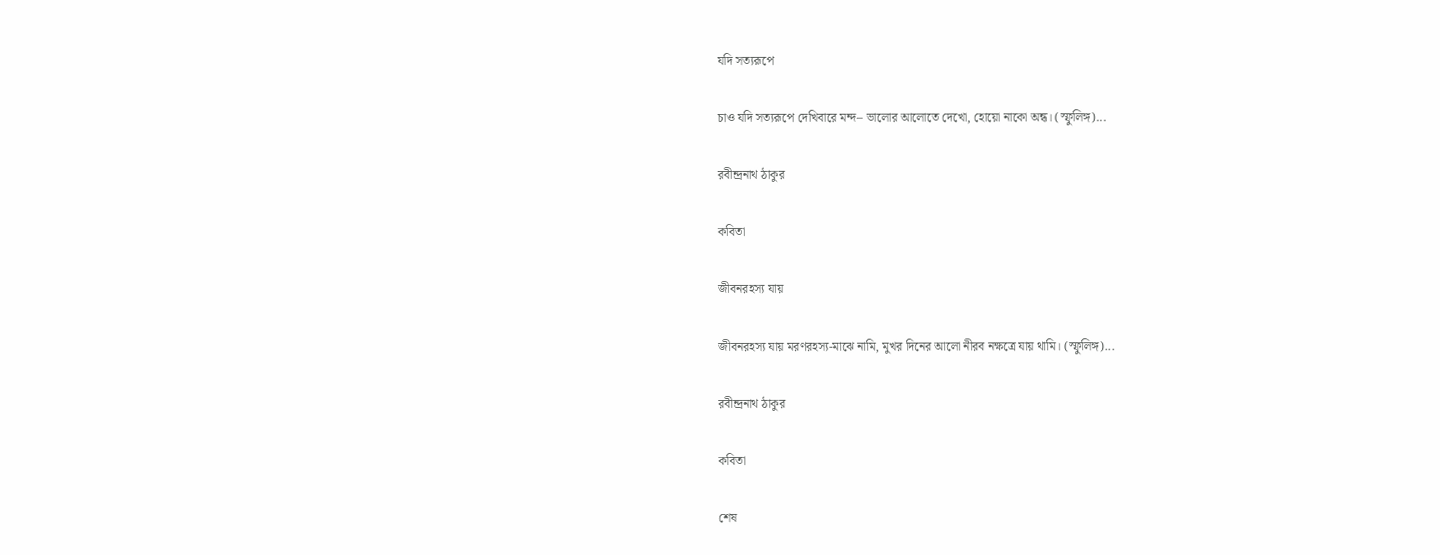যদি সত্যরূপে

চাও যদি সত্যরূপে দেখিবারে মন্দ– ভালোর আলোতে দেখো, হোয়ো নাকো অন্ধ। (স্ফুলিঙ্গ)...

রবীন্দ্রনাথ ঠাকুর

কবিতা

জীবনরহস্য যায়

জীবনরহস্য যায় মরণরহস্য-মাঝে নামি, মুখর দিনের আলো নীরব নক্ষত্রে যায় থামি। (স্ফুলিঙ্গ)...

রবীন্দ্রনাথ ঠাকুর

কবিতা

শেষ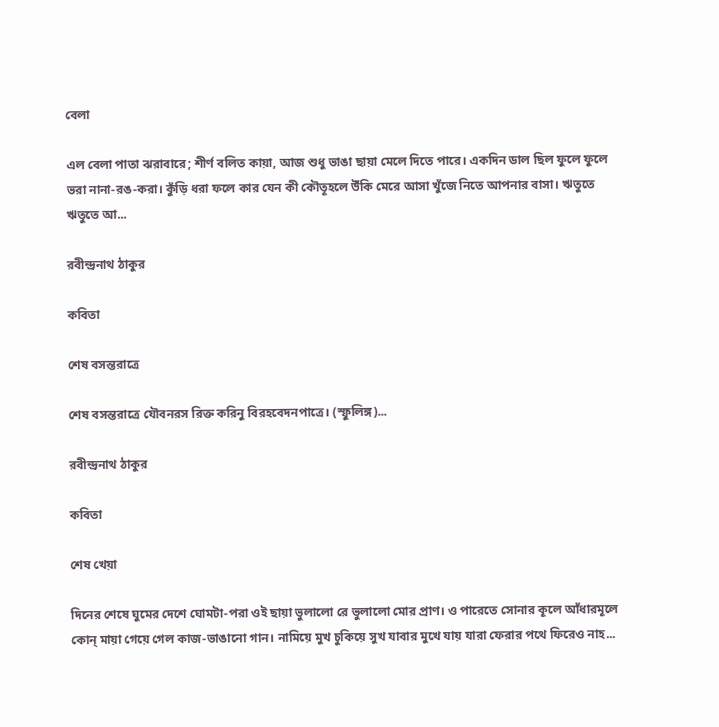বেলা

এল বেলা পাতা ঝরাবারে; শীর্ণ বলিত কায়া, আজ শুধু ভাঙা ছায়া মেলে দিতে পারে। একদিন ডাল ছিল ফুলে ফুলে ভরা নানা-রঙ-করা। কুঁড়ি ধরা ফলে কার যেন কী কৌতূহলে উঁকি মেরে আসা খুঁজে নিতে আপনার বাসা। ঋতুতে ঋতুতে আ...

রবীন্দ্রনাথ ঠাকুর

কবিতা

শেষ বসন্তরাত্রে

শেষ বসন্তরাত্রে যৌবনরস রিক্ত করিনু বিরহবেদনপাত্রে। (স্ফুলিঙ্গ)...

রবীন্দ্রনাথ ঠাকুর

কবিতা

শেষ খেয়া

দিনের শেষে ঘুমের দেশে ঘোমটা-পরা ওই ছায়া ভুলালো রে ভুলালো মোর প্রাণ। ও পারেতে সোনার কূলে আঁধারমূলে কোন্ মায়া গেয়ে গেল কাজ-ভাঙানো গান। নামিয়ে মুখ চুকিয়ে সুখ যাবার মুখে যায় যারা ফেরার পথে ফিরেও নাহ...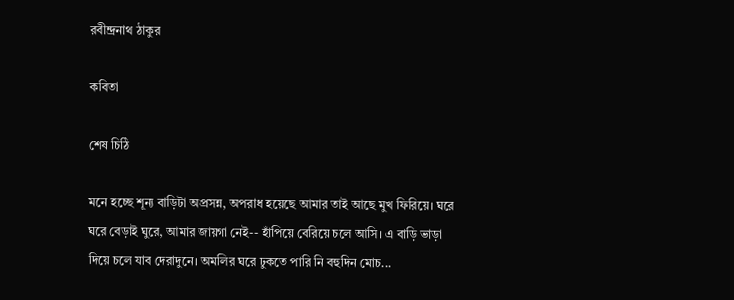রবীন্দ্রনাথ ঠাকুর

কবিতা

শেষ চিঠি

মনে হচ্ছে শূন্য বাড়িটা অপ্রসন্ন, অপরাধ হয়েছে আমার তাই আছে মুখ ফিরিয়ে। ঘরে ঘরে বেড়াই ঘুরে, আমার জায়গা নেই-- হাঁপিয়ে বেরিয়ে চলে আসি। এ বাড়ি ভাড়া দিয়ে চলে যাব দেরাদুনে। অমলির ঘরে ঢুকতে পারি নি বহুদিন মোচ...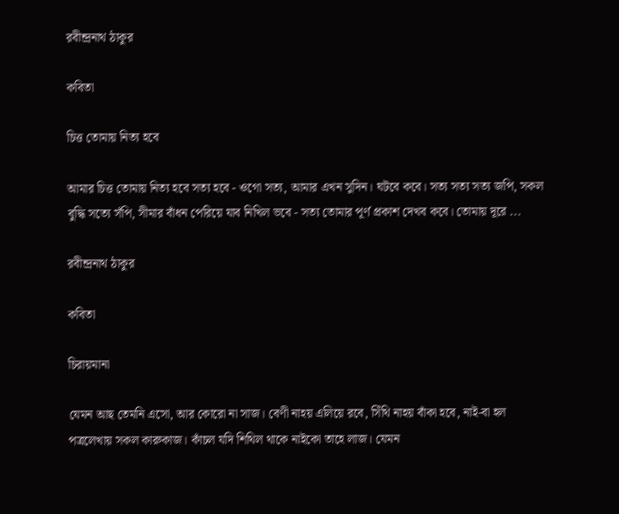রবীন্দ্রনাথ ঠাকুর

কবিতা

চিত্ত তোমায় নিত্য হবে

আমার চিত্ত তোমায় নিত্য হবে সত্য হবে - ওগো সত্য, আমার এখন সুদিন। ঘটবে কবে। সত্য সত্য সত্য জপি, সকল বুদ্ধি সত্যে সঁপি, সীমার বাঁধন পেরিয়ে যাব নিখিল ভবে - সত্য তোমার পূর্ণ প্রকাশ দেখব কবে। তোমায় দূরে ...

রবীন্দ্রনাথ ঠাকুর

কবিতা

চিরায়মানা

যেমন আছ তেমনি এসো, আর কোরো না সাজ। বেণী নাহয় এলিয়ে রবে, সিঁথি নাহয় বাঁকা হবে, নাই-বা হল পত্রলেখায় সকল কারুকাজ। কাঁচল যদি শিথিল থাকে নাইকো তাহে লাজ। যেমন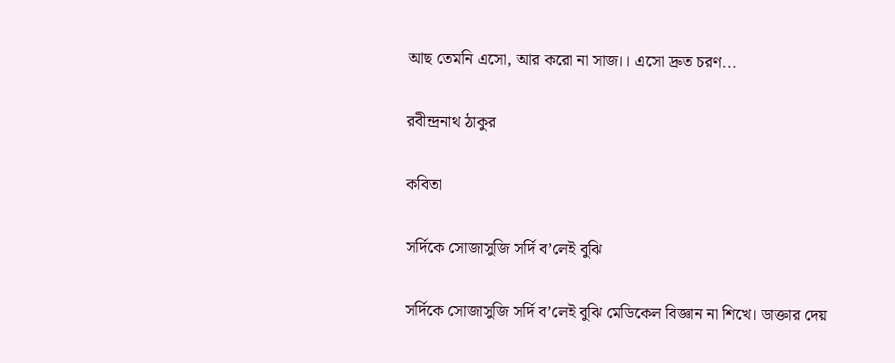আছ তেমনি এসো, আর করো না সাজ।। এসো দ্রুত চরণ...

রবীন্দ্রনাথ ঠাকুর

কবিতা

সর্দিকে সোজাসুজি সর্দি ব’লেই বুঝি

সর্দিকে সোজাসুজি সর্দি ব’লেই বুঝি মেডিকেল বিজ্ঞান না শিখে। ডাক্তার দেয়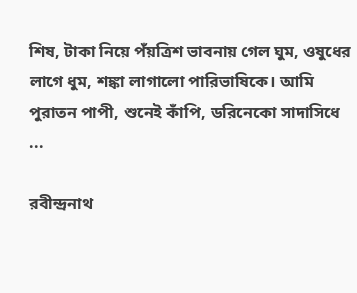শিষ, টাকা নিয়ে পঁয়ত্রিশ ভাবনায় গেল ঘুম, ওষুধের লাগে ধুম, শঙ্কা লাগালো পারিভাষিকে। আমি পুরাতন পাপী, শুনেই কাঁপি, ডরিনেকো সাদাসিধে ...

রবীন্দ্রনাথ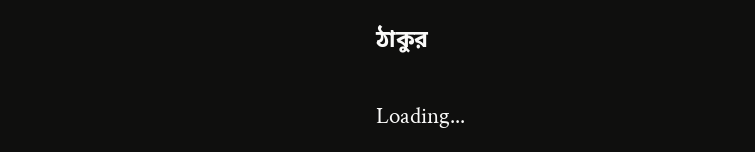ঠাকুর

Loading...